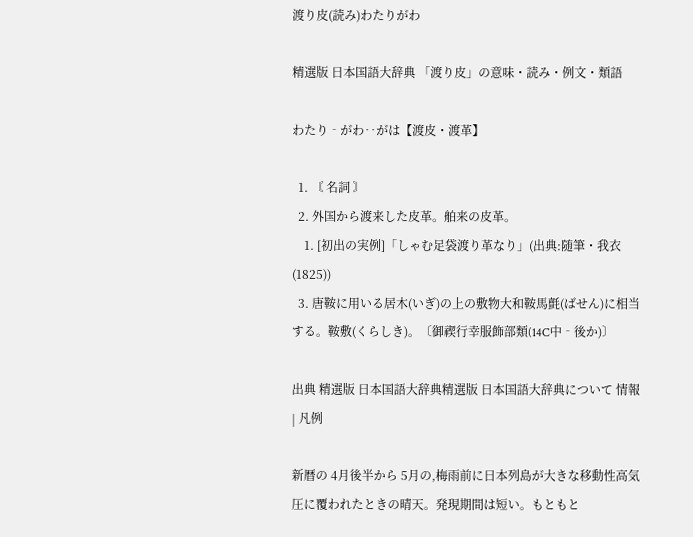渡り皮(読み)わたりがわ

精選版 日本国語大辞典 「渡り皮」の意味・読み・例文・類語

わたり‐がわ‥がは【渡皮・渡革】

  1. 〘 名詞 〙
  2. 外国から渡来した皮革。舶来の皮革。
    1. [初出の実例]「しゃむ足袋渡り革なり」(出典:随筆・我衣(1825))
  3. 唐鞍に用いる居木(いぎ)の上の敷物大和鞍馬氈(ばせん)に相当する。鞍敷(くらしき)。〔御禊行幸服飾部類(14C中‐後か)〕

出典 精選版 日本国語大辞典精選版 日本国語大辞典について 情報 | 凡例

新暦の 4月後半から 5月の,梅雨前に日本列島が大きな移動性高気圧に覆われたときの晴天。発現期間は短い。もともと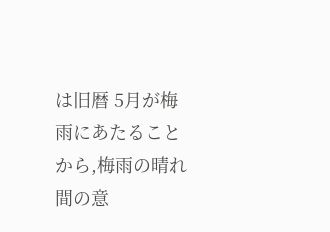は旧暦 5月が梅雨にあたることから,梅雨の晴れ間の意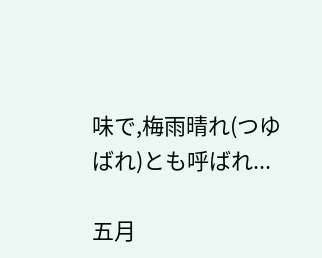味で,梅雨晴れ(つゆばれ)とも呼ばれ...

五月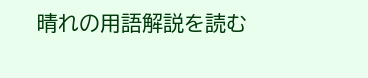晴れの用語解説を読む